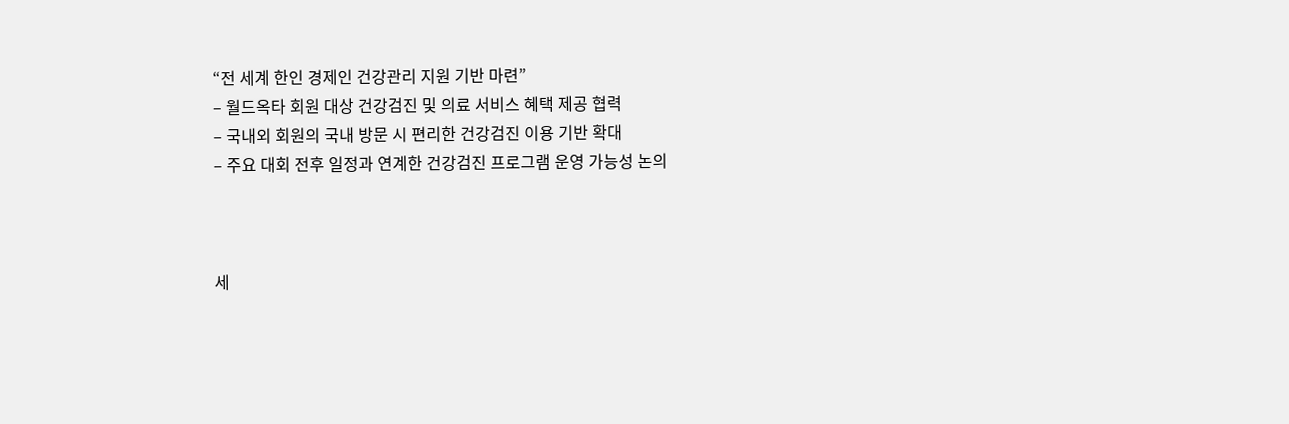“전 세계 한인 경제인 건강관리 지원 기반 마련”
– 월드옥타 회원 대상 건강검진 및 의료 서비스 혜택 제공 협력
– 국내외 회원의 국내 방문 시 편리한 건강검진 이용 기반 확대
– 주요 대회 전후 일정과 연계한 건강검진 프로그램 운영 가능성 논의



세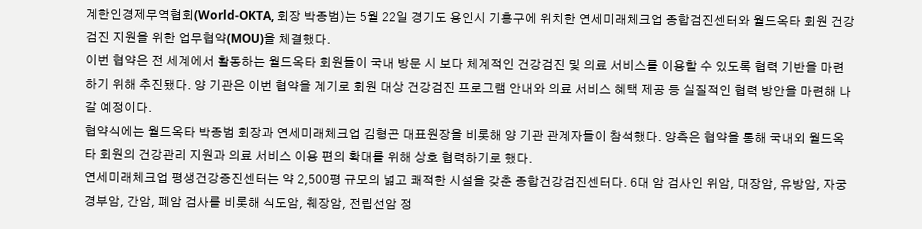계한인경제무역협회(World-OKTA, 회장 박종범)는 5월 22일 경기도 용인시 기흥구에 위치한 연세미래체크업 종합검진센터와 월드옥타 회원 건강검진 지원을 위한 업무협약(MOU)을 체결했다.
이번 협약은 전 세계에서 활동하는 월드옥타 회원들이 국내 방문 시 보다 체계적인 건강검진 및 의료 서비스를 이용할 수 있도록 협력 기반을 마련하기 위해 추진됐다. 양 기관은 이번 협약을 계기로 회원 대상 건강검진 프로그램 안내와 의료 서비스 혜택 제공 등 실질적인 협력 방안을 마련해 나갈 예정이다.
협약식에는 월드옥타 박종범 회장과 연세미래체크업 김형곤 대표원장을 비롯해 양 기관 관계자들이 참석했다. 양측은 협약을 통해 국내외 월드옥타 회원의 건강관리 지원과 의료 서비스 이용 편의 확대를 위해 상호 협력하기로 했다.
연세미래체크업 평생건강증진센터는 약 2,500평 규모의 넓고 쾌적한 시설을 갖춘 종합건강검진센터다. 6대 암 검사인 위암, 대장암, 유방암, 자궁경부암, 간암, 폐암 검사를 비롯해 식도암, 췌장암, 전립선암 정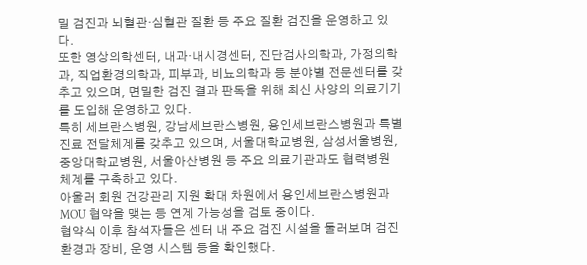밀 검진과 뇌혈관·심혈관 질환 등 주요 질환 검진을 운영하고 있다.
또한 영상의학센터, 내과·내시경센터, 진단검사의학과, 가정의학과, 직업환경의학과, 피부과, 비뇨의학과 등 분야별 전문센터를 갖추고 있으며, 면밀한 검진 결과 판독을 위해 최신 사양의 의료기기를 도입해 운영하고 있다.
특히 세브란스병원, 강남세브란스병원, 용인세브란스병원과 특별 진료 전달체계를 갖추고 있으며, 서울대학교병원, 삼성서울병원, 중앙대학교병원, 서울아산병원 등 주요 의료기관과도 협력병원 체계를 구축하고 있다.
아울러 회원 건강관리 지원 확대 차원에서 용인세브란스병원과 MOU 협약을 맺는 등 연계 가능성을 검토 중이다.
협약식 이후 참석자들은 센터 내 주요 검진 시설을 둘러보며 검진 환경과 장비, 운영 시스템 등을 확인했다.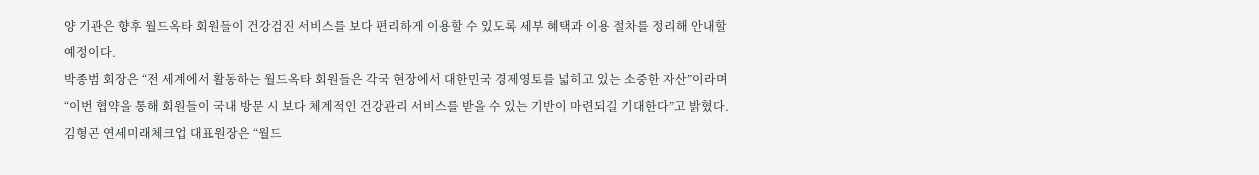양 기관은 향후 월드옥타 회원들이 건강검진 서비스를 보다 편리하게 이용할 수 있도록 세부 혜택과 이용 절차를 정리해 안내할 예정이다.
박종범 회장은 “전 세계에서 활동하는 월드옥타 회원들은 각국 현장에서 대한민국 경제영토를 넓히고 있는 소중한 자산”이라며 “이번 협약을 통해 회원들이 국내 방문 시 보다 체계적인 건강관리 서비스를 받을 수 있는 기반이 마련되길 기대한다”고 밝혔다.
김형곤 연세미래체크업 대표원장은 “월드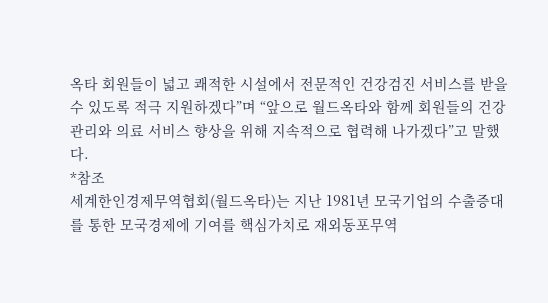옥타 회원들이 넓고 쾌적한 시설에서 전문적인 건강검진 서비스를 받을 수 있도록 적극 지원하겠다”며 “앞으로 월드옥타와 함께 회원들의 건강관리와 의료 서비스 향상을 위해 지속적으로 협력해 나가겠다”고 말했다.
*참조
세계한인경제무역협회(월드옥타)는 지난 1981년 모국기업의 수출증대를 통한 모국경제에 기여를 핵심가치로 재외동포무역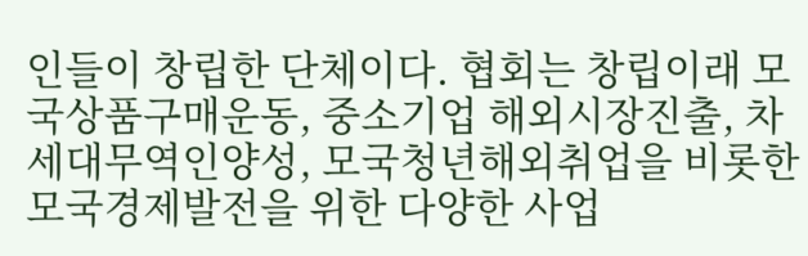인들이 창립한 단체이다. 협회는 창립이래 모국상품구매운동, 중소기업 해외시장진출, 차세대무역인양성, 모국청년해외취업을 비롯한 모국경제발전을 위한 다양한 사업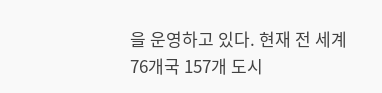을 운영하고 있다. 현재 전 세계 76개국 157개 도시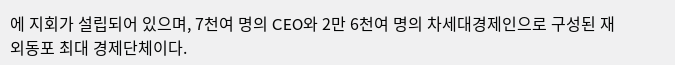에 지회가 설립되어 있으며, 7천여 명의 CEO와 2만 6천여 명의 차세대경제인으로 구성된 재외동포 최대 경제단체이다.